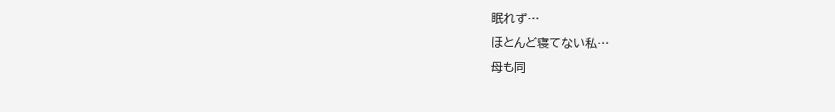眠れず…
ほとんど寝てない私…
母も同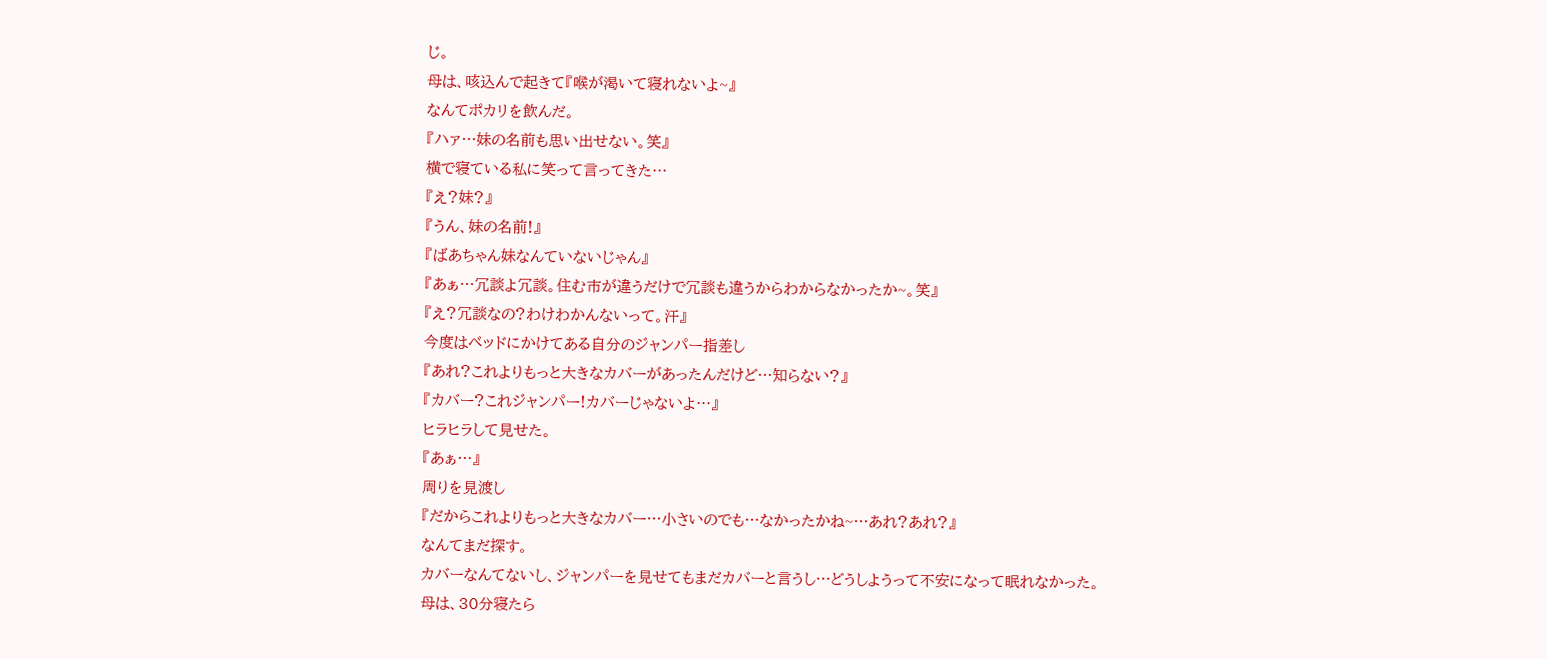じ。
母は、咳込んで起きて『喉が渇いて寝れないよ~』
なんてポカリを飲んだ。
『ハァ…妹の名前も思い出せない。笑』
横で寝ている私に笑って言ってきた…
『え?妹?』
『うん、妹の名前!』
『ばあちゃん妹なんていないじゃん』
『あぁ…冗談よ冗談。住む市が違うだけで冗談も違うからわからなかったか~。笑』
『え?冗談なの?わけわかんないって。汗』
今度はベッドにかけてある自分のジャンパー指差し
『あれ?これよりもっと大きなカバーがあったんだけど…知らない?』
『カバー?これジャンパー!カバーじゃないよ…』
ヒラヒラして見せた。
『あぁ…』
周りを見渡し
『だからこれよりもっと大きなカバー…小さいのでも…なかったかね~…あれ?あれ?』
なんてまだ探す。
カバーなんてないし、ジャンパーを見せてもまだカバーと言うし…どうしようって不安になって眠れなかった。
母は、30分寝たら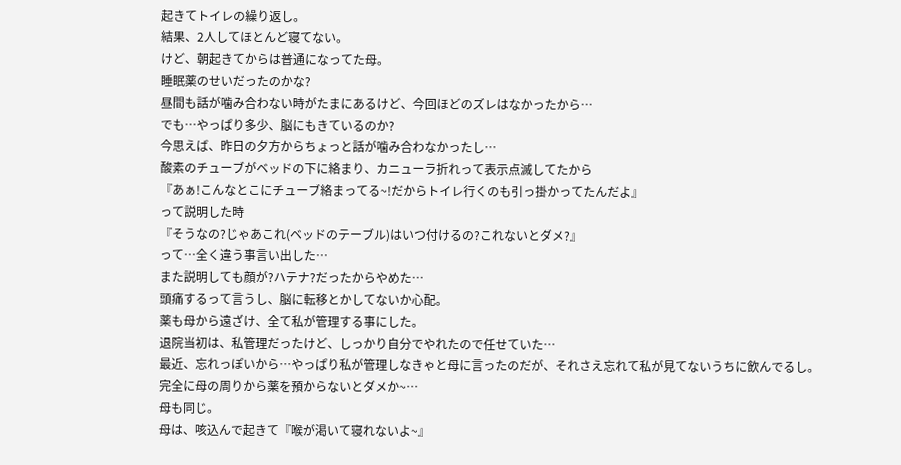起きてトイレの繰り返し。
結果、2人してほとんど寝てない。
けど、朝起きてからは普通になってた母。
睡眠薬のせいだったのかな?
昼間も話が噛み合わない時がたまにあるけど、今回ほどのズレはなかったから…
でも…やっぱり多少、脳にもきているのか?
今思えば、昨日の夕方からちょっと話が噛み合わなかったし…
酸素のチューブがベッドの下に絡まり、カニューラ折れって表示点滅してたから
『あぁ!こんなとこにチューブ絡まってる~!だからトイレ行くのも引っ掛かってたんだよ』
って説明した時
『そうなの?じゃあこれ(ベッドのテーブル)はいつ付けるの?これないとダメ?』
って…全く違う事言い出した…
また説明しても顔が?ハテナ?だったからやめた…
頭痛するって言うし、脳に転移とかしてないか心配。
薬も母から遠ざけ、全て私が管理する事にした。
退院当初は、私管理だったけど、しっかり自分でやれたので任せていた…
最近、忘れっぽいから…やっぱり私が管理しなきゃと母に言ったのだが、それさえ忘れて私が見てないうちに飲んでるし。
完全に母の周りから薬を預からないとダメか~…
母も同じ。
母は、咳込んで起きて『喉が渇いて寝れないよ~』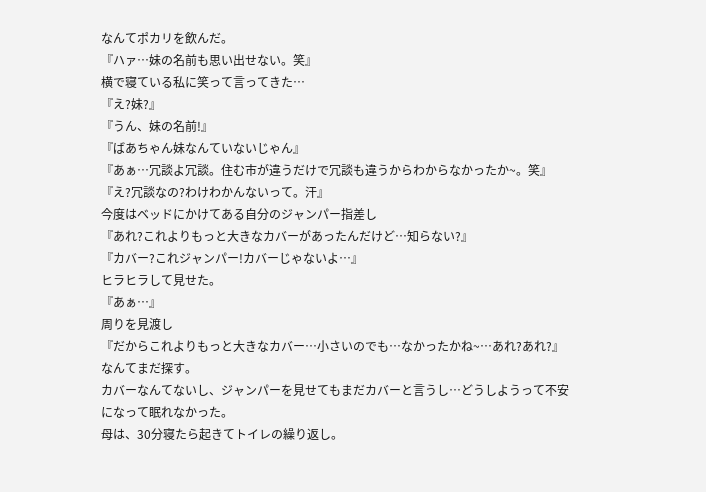なんてポカリを飲んだ。
『ハァ…妹の名前も思い出せない。笑』
横で寝ている私に笑って言ってきた…
『え?妹?』
『うん、妹の名前!』
『ばあちゃん妹なんていないじゃん』
『あぁ…冗談よ冗談。住む市が違うだけで冗談も違うからわからなかったか~。笑』
『え?冗談なの?わけわかんないって。汗』
今度はベッドにかけてある自分のジャンパー指差し
『あれ?これよりもっと大きなカバーがあったんだけど…知らない?』
『カバー?これジャンパー!カバーじゃないよ…』
ヒラヒラして見せた。
『あぁ…』
周りを見渡し
『だからこれよりもっと大きなカバー…小さいのでも…なかったかね~…あれ?あれ?』
なんてまだ探す。
カバーなんてないし、ジャンパーを見せてもまだカバーと言うし…どうしようって不安になって眠れなかった。
母は、30分寝たら起きてトイレの繰り返し。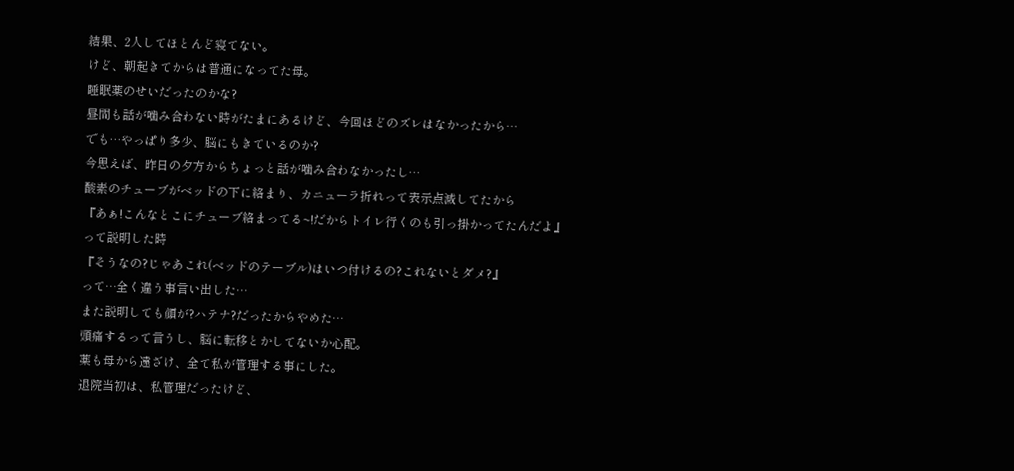結果、2人してほとんど寝てない。
けど、朝起きてからは普通になってた母。
睡眠薬のせいだったのかな?
昼間も話が噛み合わない時がたまにあるけど、今回ほどのズレはなかったから…
でも…やっぱり多少、脳にもきているのか?
今思えば、昨日の夕方からちょっと話が噛み合わなかったし…
酸素のチューブがベッドの下に絡まり、カニューラ折れって表示点滅してたから
『あぁ!こんなとこにチューブ絡まってる~!だからトイレ行くのも引っ掛かってたんだよ』
って説明した時
『そうなの?じゃあこれ(ベッドのテーブル)はいつ付けるの?これないとダメ?』
って…全く違う事言い出した…
また説明しても顔が?ハテナ?だったからやめた…
頭痛するって言うし、脳に転移とかしてないか心配。
薬も母から遠ざけ、全て私が管理する事にした。
退院当初は、私管理だったけど、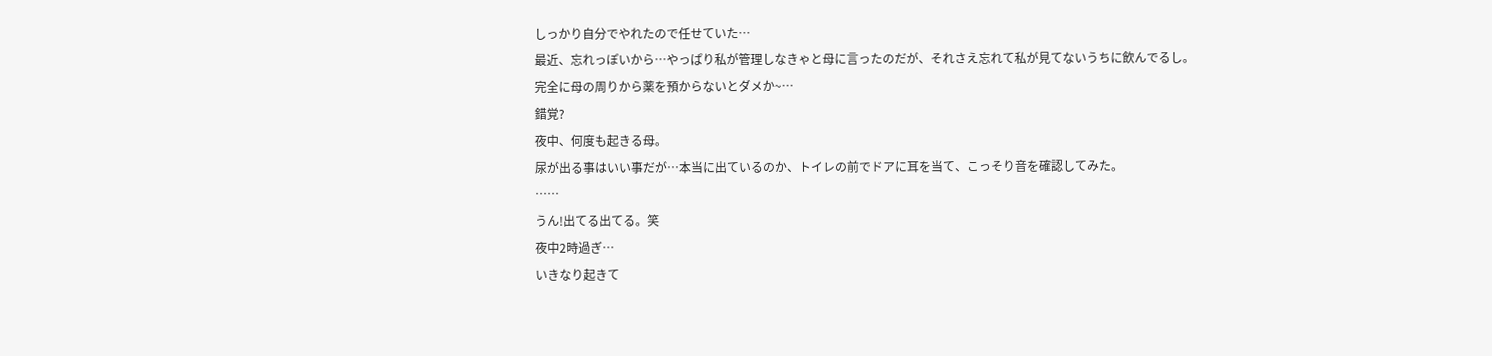しっかり自分でやれたので任せていた…
最近、忘れっぽいから…やっぱり私が管理しなきゃと母に言ったのだが、それさえ忘れて私が見てないうちに飲んでるし。
完全に母の周りから薬を預からないとダメか~…
錯覚?
夜中、何度も起きる母。
尿が出る事はいい事だが…本当に出ているのか、トイレの前でドアに耳を当て、こっそり音を確認してみた。
……
うん!出てる出てる。笑
夜中2時過ぎ…
いきなり起きて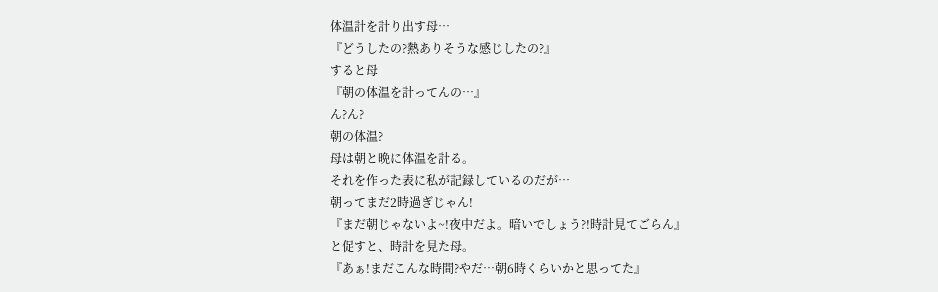体温計を計り出す母…
『どうしたの?熱ありそうな感じしたの?』
すると母
『朝の体温を計ってんの…』
ん?ん?
朝の体温?
母は朝と晩に体温を計る。
それを作った表に私が記録しているのだが…
朝ってまだ2時過ぎじゃん!
『まだ朝じゃないよ~!夜中だよ。暗いでしょう?!時計見てごらん』
と促すと、時計を見た母。
『あぁ!まだこんな時間?やだ…朝6時くらいかと思ってた』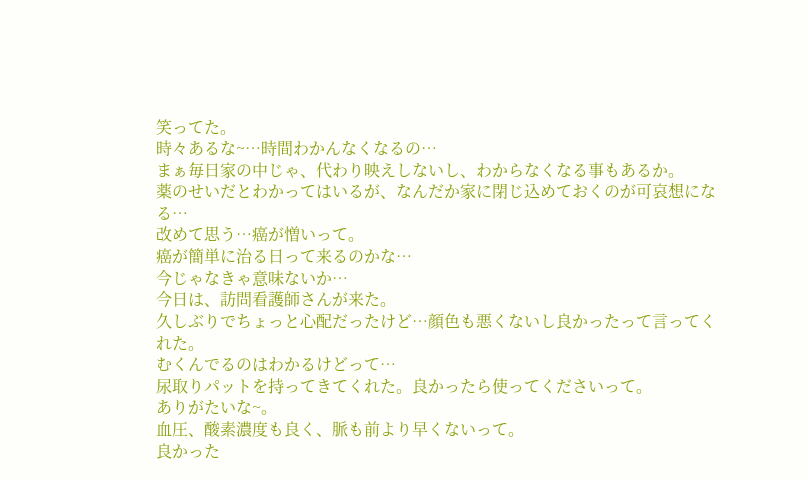笑ってた。
時々あるな~…時間わかんなくなるの…
まぁ毎日家の中じゃ、代わり映えしないし、わからなくなる事もあるか。
薬のせいだとわかってはいるが、なんだか家に閉じ込めておくのが可哀想になる…
改めて思う…癌が憎いって。
癌が簡単に治る日って来るのかな…
今じゃなきゃ意味ないか…
今日は、訪問看護師さんが来た。
久しぶりでちょっと心配だったけど…顔色も悪くないし良かったって言ってくれた。
むくんでるのはわかるけどって…
尿取りパットを持ってきてくれた。良かったら使ってくださいって。
ありがたいな~。
血圧、酸素濃度も良く、脈も前より早くないって。
良かった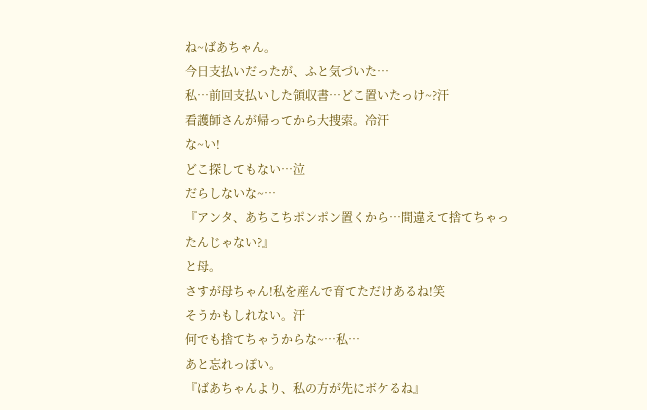ね~ばあちゃん。
今日支払いだったが、ふと気づいた…
私…前回支払いした領収書…どこ置いたっけ~?汗
看護師さんが帰ってから大捜索。冷汗
な~い!
どこ探してもない…泣
だらしないな~…
『アンタ、あちこちポンポン置くから…間違えて捨てちゃったんじゃない?』
と母。
さすが母ちゃん!私を産んで育てただけあるね!笑
そうかもしれない。汗
何でも捨てちゃうからな~…私…
あと忘れっぽい。
『ばあちゃんより、私の方が先にボケるね』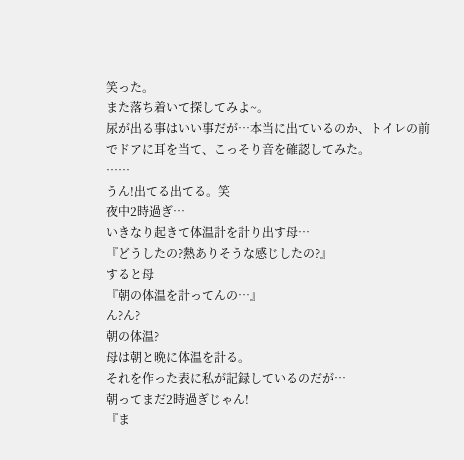笑った。
また落ち着いて探してみよ~。
尿が出る事はいい事だが…本当に出ているのか、トイレの前でドアに耳を当て、こっそり音を確認してみた。
……
うん!出てる出てる。笑
夜中2時過ぎ…
いきなり起きて体温計を計り出す母…
『どうしたの?熱ありそうな感じしたの?』
すると母
『朝の体温を計ってんの…』
ん?ん?
朝の体温?
母は朝と晩に体温を計る。
それを作った表に私が記録しているのだが…
朝ってまだ2時過ぎじゃん!
『ま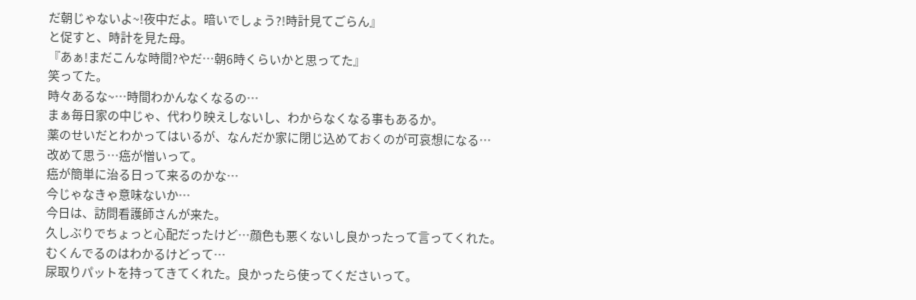だ朝じゃないよ~!夜中だよ。暗いでしょう?!時計見てごらん』
と促すと、時計を見た母。
『あぁ!まだこんな時間?やだ…朝6時くらいかと思ってた』
笑ってた。
時々あるな~…時間わかんなくなるの…
まぁ毎日家の中じゃ、代わり映えしないし、わからなくなる事もあるか。
薬のせいだとわかってはいるが、なんだか家に閉じ込めておくのが可哀想になる…
改めて思う…癌が憎いって。
癌が簡単に治る日って来るのかな…
今じゃなきゃ意味ないか…
今日は、訪問看護師さんが来た。
久しぶりでちょっと心配だったけど…顔色も悪くないし良かったって言ってくれた。
むくんでるのはわかるけどって…
尿取りパットを持ってきてくれた。良かったら使ってくださいって。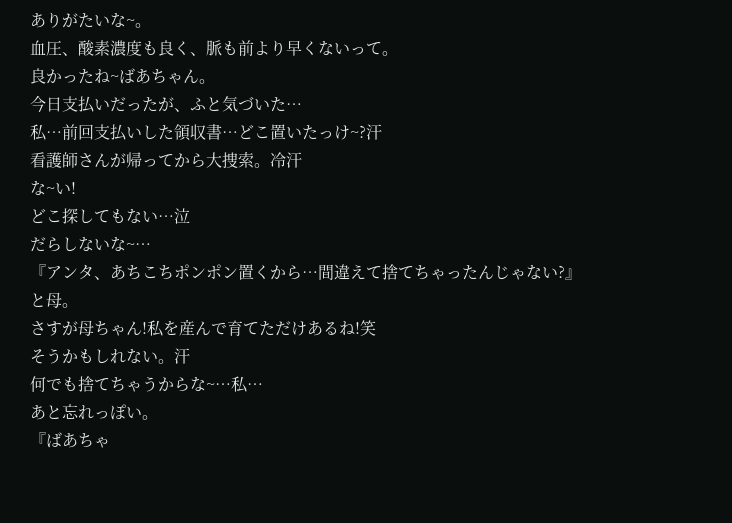ありがたいな~。
血圧、酸素濃度も良く、脈も前より早くないって。
良かったね~ばあちゃん。
今日支払いだったが、ふと気づいた…
私…前回支払いした領収書…どこ置いたっけ~?汗
看護師さんが帰ってから大捜索。冷汗
な~い!
どこ探してもない…泣
だらしないな~…
『アンタ、あちこちポンポン置くから…間違えて捨てちゃったんじゃない?』
と母。
さすが母ちゃん!私を産んで育てただけあるね!笑
そうかもしれない。汗
何でも捨てちゃうからな~…私…
あと忘れっぽい。
『ばあちゃ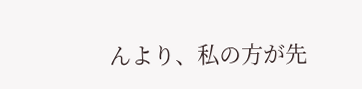んより、私の方が先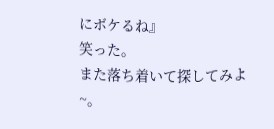にボケるね』
笑った。
また落ち着いて探してみよ~。